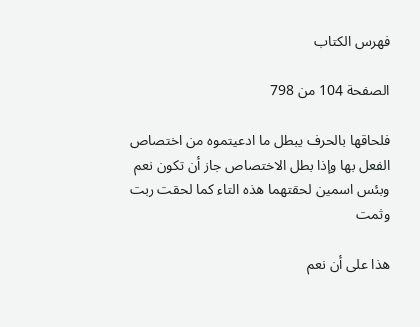فهرس الكتاب

الصفحة 104 من 798

فلحاقها بالحرف يبطل ما ادعيتموه من اختصاص الفعل بها وإذا بطل الاختصاص جاز أن تكون نعم وبئس اسمين لحقتهما هذه التاء كما لحقت ربت وثمت

هذا على أن نعم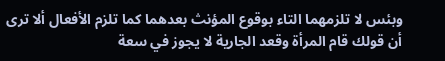وبئس لا تلزمهما التاء بوقوع المؤنث بعدهما كما تلزم الأفعال ألا ترى أن قولك قام المرأة وقعد الجارية لا يجوز في سعة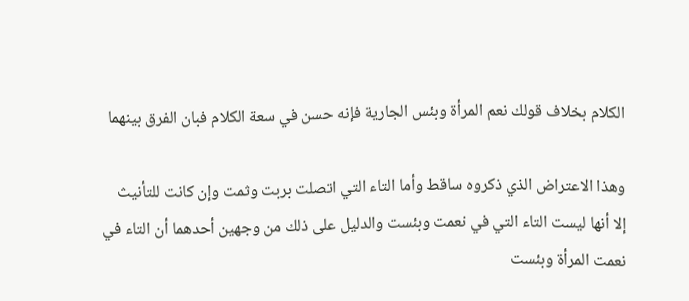الكلام بخلاف قولك نعم المرأة وبئس الجارية فإنه حسن في سعة الكلام فبان الفرق بينهما

وهذا الاعتراض الذي ذكروه ساقط وأما التاء التي اتصلت بربت وثمت وإن كانت للتأنيث إلا أنها ليست التاء التي في نعمت وبئست والدليل على ذلك من وجهين أحدهما أن التاء في نعمت المرأة وبئست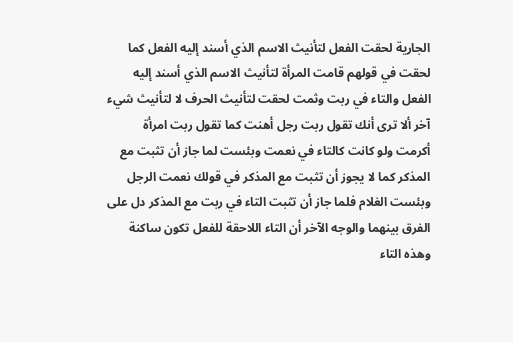الجارية لحقت الفعل لتأنيث الاسم الذي أسند إليه الفعل كما لحقت في قولهم قامت المرأة لتأنيث الاسم الذي أسند إليه الفعل والتاء في ربت وثمت لحقت لتأنيث الحرف لا لتأنيث شيء آخر ألا ترى أنك تقول ربت رجل أهنت كما تقول ربت امرأة أكرمت ولو كانت كالتاء في نعمت وبئست لما جاز أن تثبت مع المذكر كما لا يجوز أن تثبت مع المذكر في قولك نعمت الرجل وبئست الغلام فلما جاز أن تثبت التاء في ربت مع المذكر دل على الفرق بينهما والوجه الآخر أن التاء اللاحقة للفعل تكون ساكنة وهذه التاء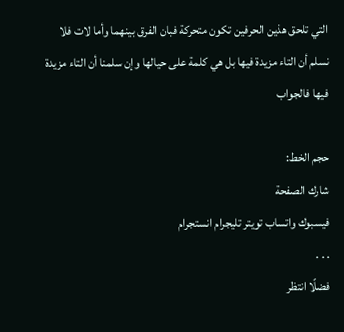التي تلحق هذين الحرفين تكون متحركة فبان الفرق بينهما وأما لات فلا نسلم أن التاء مزيدة فيها بل هي كلمة على حيالها وإن سلمنا أن التاء مزيدة فيها فالجواب

حجم الخط:
شارك الصفحة
فيسبوك واتساب تويتر تليجرام انستجرام
. . .
فضلًا انتظر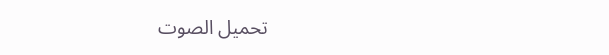تحميل الصوت